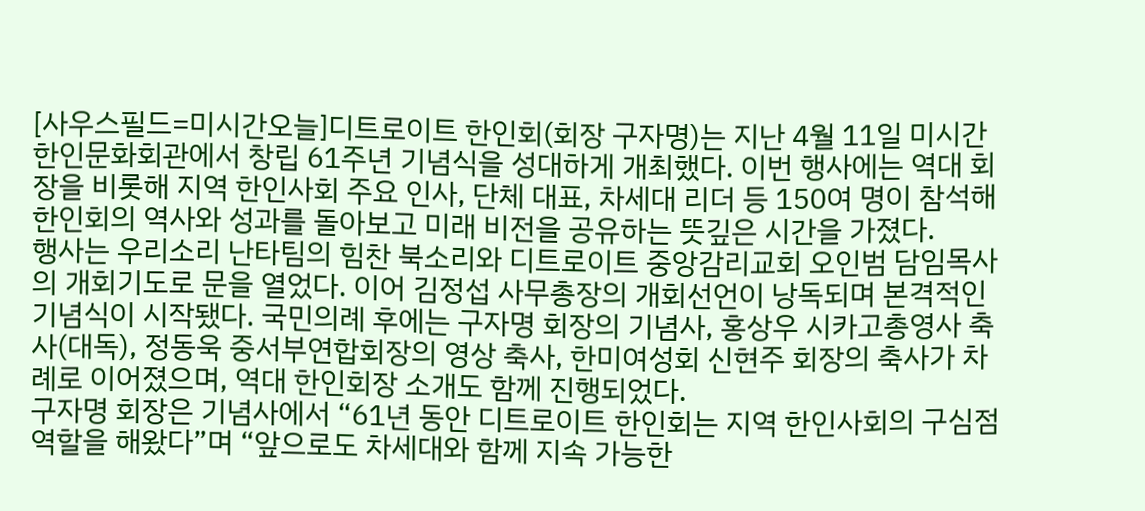[사우스필드=미시간오늘]디트로이트 한인회(회장 구자명)는 지난 4월 11일 미시간 한인문화회관에서 창립 61주년 기념식을 성대하게 개최했다. 이번 행사에는 역대 회장을 비롯해 지역 한인사회 주요 인사, 단체 대표, 차세대 리더 등 150여 명이 참석해 한인회의 역사와 성과를 돌아보고 미래 비전을 공유하는 뜻깊은 시간을 가졌다.
행사는 우리소리 난타팀의 힘찬 북소리와 디트로이트 중앙감리교회 오인범 담임목사의 개회기도로 문을 열었다. 이어 김정섭 사무총장의 개회선언이 낭독되며 본격적인 기념식이 시작됐다. 국민의례 후에는 구자명 회장의 기념사, 홍상우 시카고총영사 축사(대독), 정동욱 중서부연합회장의 영상 축사, 한미여성회 신현주 회장의 축사가 차례로 이어졌으며, 역대 한인회장 소개도 함께 진행되었다.
구자명 회장은 기념사에서 “61년 동안 디트로이트 한인회는 지역 한인사회의 구심점 역할을 해왔다”며 “앞으로도 차세대와 함께 지속 가능한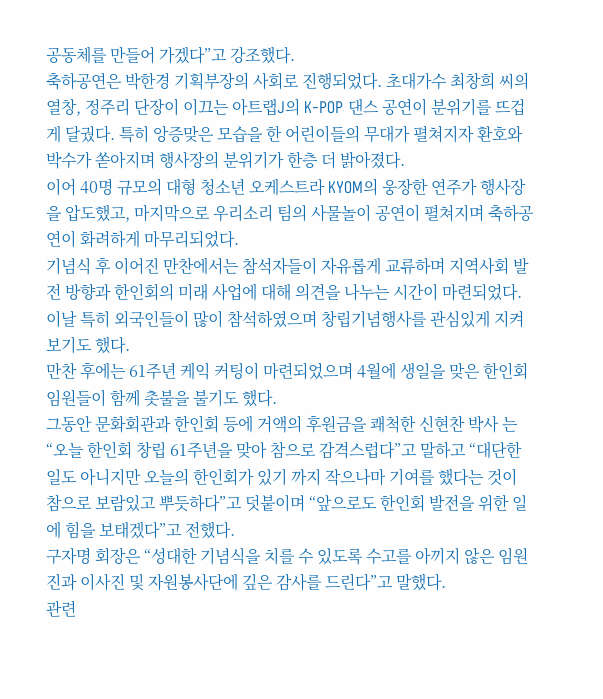공동체를 만들어 가겠다”고 강조했다.
축하공연은 박한경 기획부장의 사회로 진행되었다. 초대가수 최창희 씨의 열창, 정주리 단장이 이끄는 아트랩J의 K-POP 댄스 공연이 분위기를 뜨겁게 달궜다. 특히 앙증맞은 모습을 한 어린이들의 무대가 펼쳐지자 환호와 박수가 쏟아지며 행사장의 분위기가 한층 더 밝아졌다.
이어 40명 규모의 대형 청소년 오케스트라 KYOM의 웅장한 연주가 행사장을 압도했고, 마지막으로 우리소리 팀의 사물놀이 공연이 펼쳐지며 축하공연이 화려하게 마무리되었다.
기념식 후 이어진 만찬에서는 참석자들이 자유롭게 교류하며 지역사회 발전 방향과 한인회의 미래 사업에 대해 의견을 나누는 시간이 마련되었다. 이날 특히 외국인들이 많이 참석하였으며 창립기념행사를 관심있게 지켜보기도 했다.
만찬 후에는 61주년 케익 커팅이 마련되었으며 4월에 생일을 맞은 한인회 임원들이 함께 촛불을 불기도 했다.
그동안 문화회관과 한인회 등에 거액의 후원금을 쾌척한 신현찬 박사 는 “오늘 한인회 창립 61주년을 맞아 참으로 감격스럽다”고 말하고 “대단한 일도 아니지만 오늘의 한인회가 있기 까지 작으나마 기여를 했다는 것이 참으로 보람있고 뿌듯하다”고 덧붙이며 “앞으로도 한인회 발전을 위한 일에 힘을 보태겠다”고 전했다.
구자명 회장은 “성대한 기념식을 치를 수 있도록 수고를 아끼지 않은 임원진과 이사진 및 자원봉사단에 깊은 감사를 드린다”고 말했다.
관련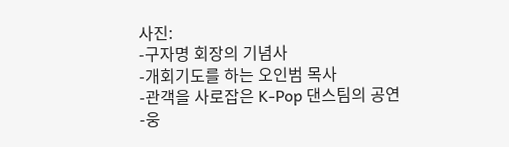사진:
-구자명 회장의 기념사
-개회기도를 하는 오인범 목사
-관객을 사로잡은 K-Pop 댄스팀의 공연
-웅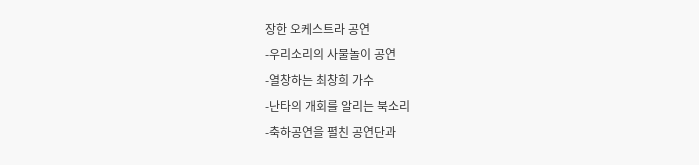장한 오케스트라 공연
-우리소리의 사물놀이 공연
-열창하는 최창희 가수
-난타의 개회를 알리는 북소리
-축하공연을 펼친 공연단과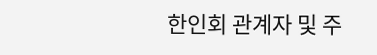한인회 관계자 및 주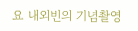요 내외빈의 기념촬영